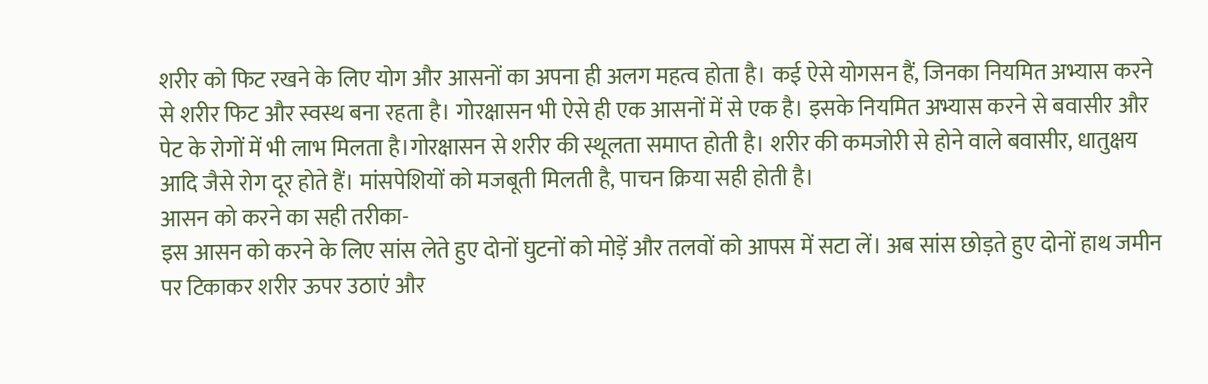शरीर को फिट रखने के लिए योग और आसनों का अपना ही अलग महत्व होता है। कई ऐसे योगसन हैं, जिनका नियमित अभ्यास करने से शरीर फिट और स्वस्थ बना रहता है। गोरक्षासन भी ऐसे ही एक आसनों में से एक है। इसके नियमित अभ्यास करने से बवासीर और पेट के रोगों में भी लाभ मिलता है।गोरक्षासन से शरीर की स्थूलता समाप्त होती है। शरीर की कमजोरी से होने वाले बवासीर, धातुक्षय आदि जैसे रोग दूर होते हैं। मांसपेशियों को मजबूती मिलती है, पाचन क्रिया सही होती है।
आसन को करने का सही तरीका-
इस आसन को करने के लिए सांस लेते हुए दोनों घुटनों को मोड़ें और तलवों को आपस में सटा लें। अब सांस छोड़ते हुए दोनों हाथ जमीन पर टिकाकर शरीर ऊपर उठाएं और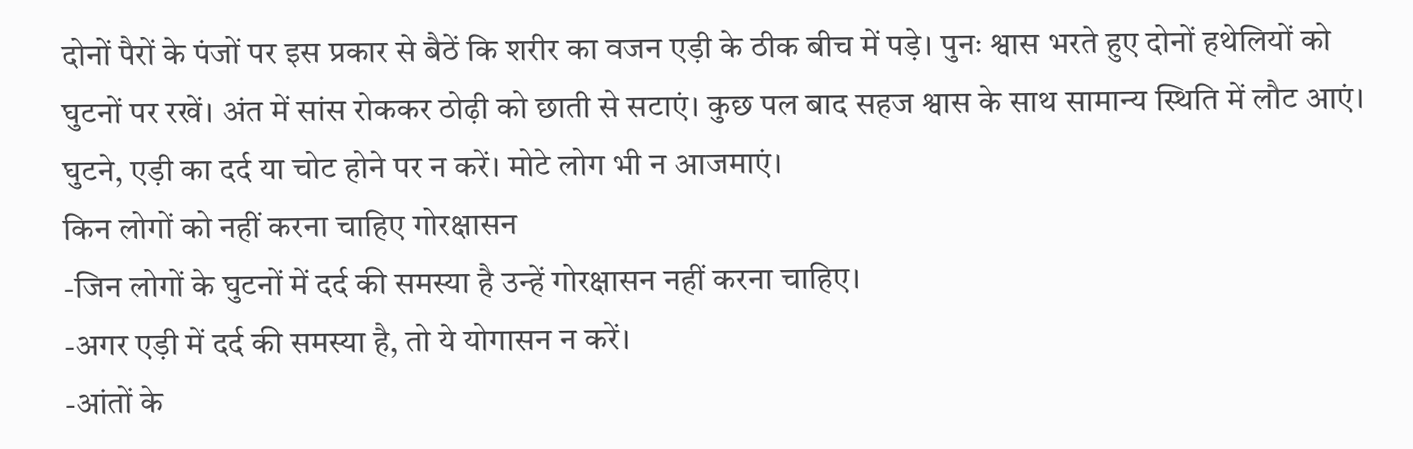दोनों पैरों के पंजों पर इस प्रकार से बैठें कि शरीर का वजन एड़ी के ठीक बीच में पड़े। पुनः श्वास भरते हुए दोनों हथेलियों को घुटनों पर रखें। अंत में सांस रोककर ठोढ़ी को छाती से सटाएं। कुछ पल बाद सहज श्वास के साथ सामान्य स्थिति में लौट आएं। घुटने, एड़ी का दर्द या चोट होने पर न करें। मोटे लोग भी न आजमाएं।
किन लोगों को नहीं करना चाहिए गोरक्षासन
-जिन लोगों के घुटनों में दर्द की समस्या है उन्हें गोरक्षासन नहीं करना चाहिए।
-अगर एड़ी में दर्द की समस्या है, तो ये योगासन न करें।
-आंतों के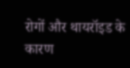रोगों और थायरॉइड के कारण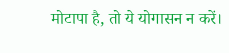मोटापा है, तो ये योगासन न करें।